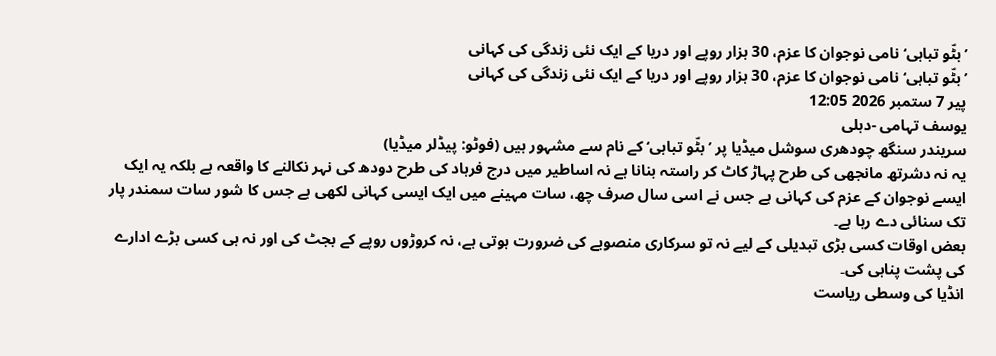’بٹّو تباہی‘ نامی نوجوان کا عزم، 30 ہزار روپے اور دریا کے ایک نئی زندگی کی کہانی
’بٹّو تباہی‘ نامی نوجوان کا عزم، 30 ہزار روپے اور دریا کے ایک نئی زندگی کی کہانی
پیر 7 ستمبر 2026 12:05
یوسف تہامی -دہلی
سریندر سنگھ چودھری سوشل میڈیا پر ’بٹّو تباہی‘ کے نام سے مشہور ہیں (فوٹو: پیڈلر میڈیا)
یہ نہ دشرتھ مانجھی کی طرح پہاڑ کاٹ کر راستہ بنانا ہے نہ اساطیر میں درج فرہاد کی طرح دودھ کی نہر نکالنے کا واقعہ ہے بلکہ یہ ایک ایسے نوجوان کے عزم کی کہانی ہے جس نے اسی سال صرف چھ، سات مہینے میں ایک ایسی کہانی لکھی ہے جس کا شور سات سمندر پار تک سنائی دے رہا ہے۔
بعض اوقات کسی بڑی تبدیلی کے لیے نہ تو سرکاری منصوبے کی ضرورت ہوتی ہے، نہ کروڑوں روپے کے بجٹ کی اور نہ ہی کسی بڑے ادارے کی پشت پناہی کی۔
انڈیا کی وسطی ریاست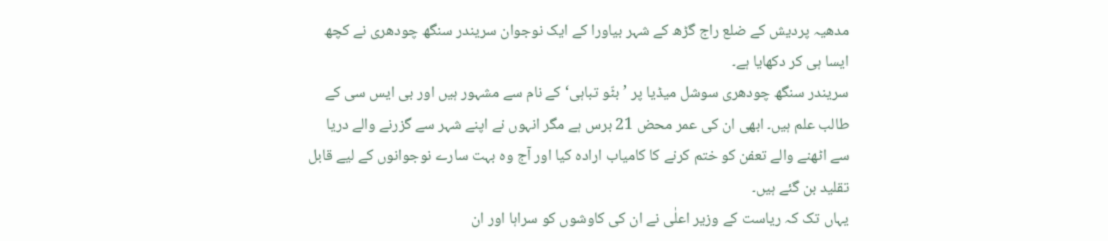مدھیہ پردیش کے ضلع راج گڑھ کے شہر بیاورا کے ایک نوجوان سریندر سنگھ چودھری نے کچھ ایسا ہی کر دکھایا ہے۔
سریندر سنگھ چودھری سوشل میڈیا پر ’بٹّو تباہی‘ کے نام سے مشہور ہیں اور بی ایس سی کے طالب علم ہیں۔ ابھی ان کی عمر محض 21 برس ہے مگر انہوں نے اپنے شہر سے گزرنے والے دریا سے اٹھنے والے تعفن کو ختم کرنے کا کامیاب ارادہ کیا اور آج وہ بہت سارے نوجوانوں کے لیے قابل تقلید بن گئے ہیں۔
یہاں تک کہ ریاست کے وزیر اعلٰی نے ان کی کاوشوں کو سراہا اور ان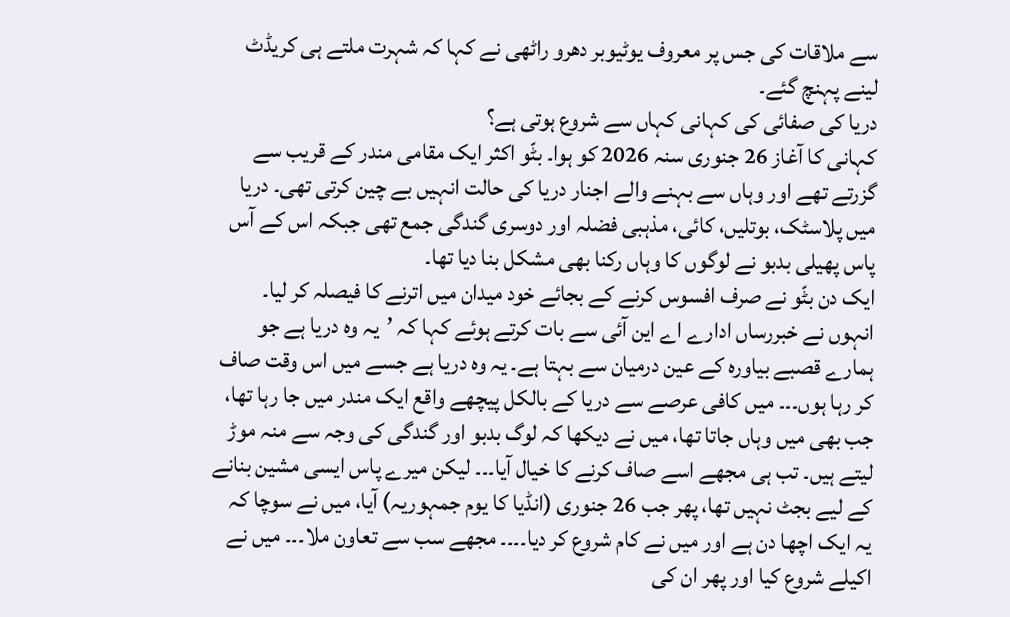سے ملاقات کی جس پر معروف یوٹیوبر دھرو راٹھی نے کہا کہ شہرت ملتے ہی کریڈٹ لینے پہنچ گئے۔
دریا کی صفائی کی کہانی کہاں سے شروع ہوتی ہے؟
کہانی کا آغاز 26 جنوری سنہ 2026 کو ہوا۔ بٹّو اکثر ایک مقامی مندر کے قریب سے گزرتے تھے اور وہاں سے بہنے والے اجنار دریا کی حالت انہیں بے چین کرتی تھی۔ دریا میں پلاسٹک، بوتلیں، کائی، مذہبی فضلہ اور دوسری گندگی جمع تھی جبکہ اس کے آس پاس پھیلی بدبو نے لوگوں کا وہاں رکنا بھی مشکل بنا دیا تھا۔
ایک دن بٹّو نے صرف افسوس کرنے کے بجائے خود میدان میں اترنے کا فیصلہ کر لیا۔
انہوں نے خبررساں ادارے اے این آئی سے بات کرتے ہوئے کہا کہ ’یہ وہ دریا ہے جو ہمارے قصبے بیاورہ کے عین درمیان سے بہتا ہے۔ یہ وہ دریا ہے جسے میں اس وقت صاف کر رہا ہوں۔۔۔ میں کافی عرصے سے دریا کے بالکل پیچھے واقع ایک مندر میں جا رہا تھا، جب بھی میں وہاں جاتا تھا، میں نے دیکھا کہ لوگ بدبو اور گندگی کی وجہ سے منہ موڑ لیتے ہیں۔ تب ہی مجھے اسے صاف کرنے کا خیال آيا۔۔۔ لیکن میرے پاس ایسی مشین بنانے کے لیے بجٹ نہیں تھا، پھر جب 26 جنوری (انڈیا کا یوم جمہوریہ) آیا، میں نے سوچا کہ یہ ایک اچھا دن ہے اور میں نے کام شروع کر دیا۔۔۔۔ مجھے سب سے تعاون ملا۔۔۔ میں نے اکیلے شروع کیا اور پھر ان کی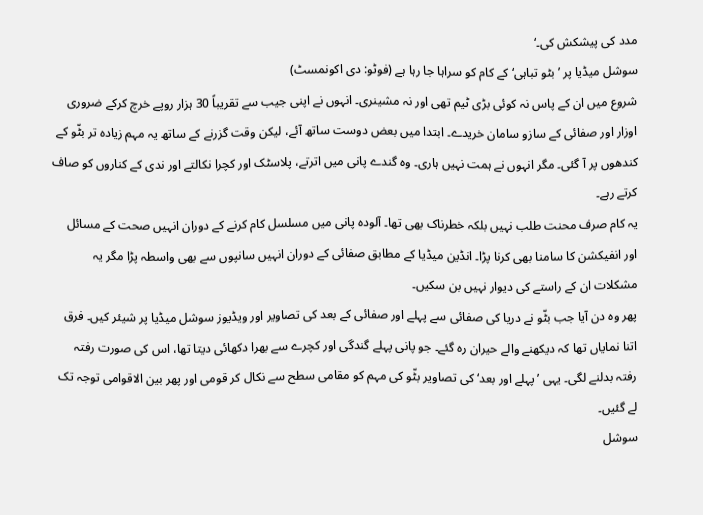مدد کی پیشکش کی۔‘
سوشل میڈیا پر ’بٹو تباہی‘ کے کام کو سراہا جا رہا ہے (فوٹو: دی اکونمسٹ)
شروع میں ان کے پاس نہ کوئی بڑی ٹیم تھی اور نہ مشینری۔ انہوں نے اپنی جیب سے تقریباً 30 ہزار روپے خرچ کرکے ضروری اوزار اور صفائی کے سازو سامان خریدے۔ ابتدا میں بعض دوست ساتھ آئے، لیکن وقت گزرنے کے ساتھ یہ مہم زیادہ تر بٹّو کے کندھوں پر آ گئی۔ مگر انہوں نے ہمت نہیں ہاری۔ وہ گندے پانی میں اترتے، پلاسٹک اور کچرا نکالتے اور ندی کے کناروں کو صاف کرتے رہے۔
یہ کام صرف محنت طلب نہیں بلکہ خطرناک بھی تھا۔ آلودہ پانی میں مسلسل کام کرنے کے دوران انہیں صحت کے مسائل اور انفیکشن کا سامنا بھی کرنا پڑا۔ انڈین میڈیا کے مطابق صفائی کے دوران انہیں سانپوں سے بھی واسطہ پڑا مگر یہ مشکلات ان کے راستے کی دیوار نہیں بن سکیں۔
پھر وہ دن آیا جب بٹّو نے دریا کی صفائی سے پہلے اور صفائی کے بعد کی تصاویر اور ویڈیوز سوشل میڈیا پر شیئر کیں۔ فرق اتنا نمایاں تھا کہ دیکھنے والے حیران رہ گئے۔ جو پانی پہلے گندگی اور کچرے سے بھرا دکھائی دیتا تھا، اس کی صورت رفتہ رفتہ بدلنے لگی۔ یہی ’پہلے اور بعد‘ کی تصاویر بٹّو کی مہم کو مقامی سطح سے نکال کر قومی اور پھر بین الاقوامی توجہ تک لے گئیں۔
سوشل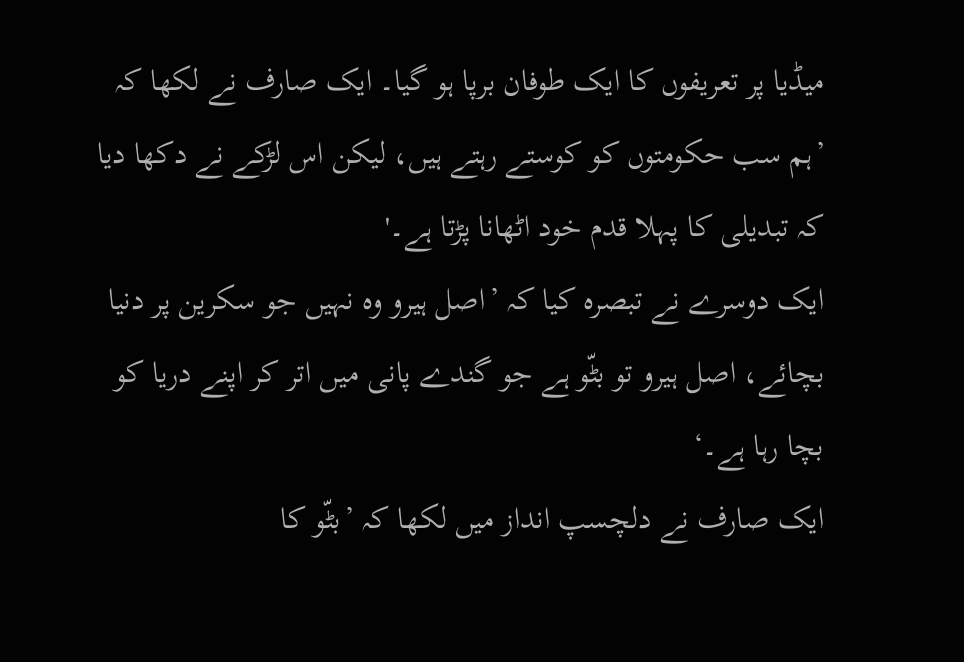میڈیا پر تعریفوں کا ایک طوفان برپا ہو گیا۔ ایک صارف نے لکھا کہ ’ہم سب حکومتوں کو کوستے رہتے ہیں، لیکن اس لڑکے نے دکھا دیا کہ تبدیلی کا پہلا قدم خود اٹھانا پڑتا ہے۔'
ایک دوسرے نے تبصرہ کیا کہ ’اصل ہیرو وہ نہیں جو سکرین پر دنیا بچائے، اصل ہیرو تو بٹّو ہے جو گندے پانی میں اتر کر اپنے دریا کو بچا رہا ہے۔‘
ایک صارف نے دلچسپ انداز میں لکھا کہ ’بٹّو کا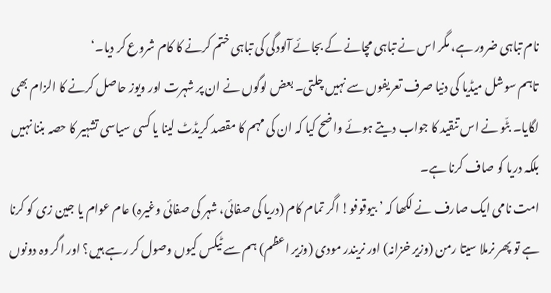نام تباہی ضرور ہے، مگر اس نے تباہی مچانے کے بجائے آلودگی کی تباہی ختم کرنے کا کام شروع کر دیا۔‘
تاہم سوشل میڈیا کی دنیا صرف تعریفوں سے نہیں چلتی۔ بعض لوگوں نے ان پر شہرت اور ویوز حاصل کرنے کا الزام بھی لگایا۔ بٹّو نے اس تنقید کا جواب دیتے ہوئے واضح کیا کہ ان کی مہم کا مقصد کریڈٹ لینا یا کسی سیاسی تشہیر کا حصہ بننا نہیں بلکہ دریا کو صاف کرنا ہے۔
امت نامی ایک صارف نے لکھا کہ ’بیوقوفو! اگر تمام کام (دریا کی صفائی، شہر کی صفائی وغیرہ) عام عوام یا جین زی کو کرنا ہے تو پھر نرملا سیتا رمن (وزیر خزانہ) اور نریندر مودی (وزیر اعظم) ہم سے ٹیکس کیوں وصول کر رہے ہیں؟ اور اگر وہ دونوں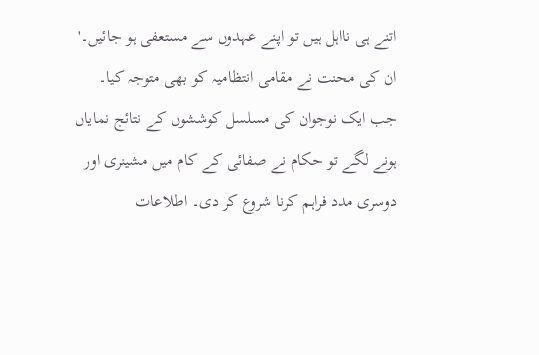اتنے ہی نااہل ہیں تو اپنے عہدوں سے مستعفی ہو جائیں۔'
ان کی محنت نے مقامی انتظامیہ کو بھی متوجہ کیا۔ جب ایک نوجوان کی مسلسل کوششوں کے نتائج نمایاں ہونے لگے تو حکام نے صفائی کے کام میں مشینری اور دوسری مدد فراہم کرنا شروع کر دی۔ اطلاعات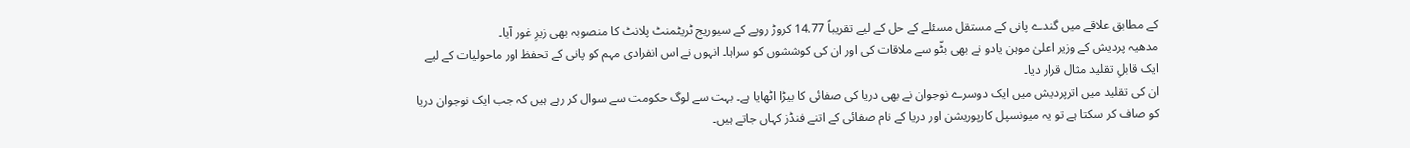کے مطابق علاقے میں گندے پانی کے مستقل مسئلے کے حل کے لیے تقریباً 14.77 کروڑ روپے کے سیوریج ٹریٹمنٹ پلانٹ کا منصوبہ بھی زیرِ غور آیا۔
مدھیہ پردیش کے وزیر اعلیٰ موہن یادو نے بھی بٹّو سے ملاقات کی اور ان کی کوششوں کو سراہا۔ انہوں نے اس انفرادی مہم کو پانی کے تحفظ اور ماحولیات کے لیے ایک قابلِ تقلید مثال قرار دیا۔
ان کی تقلید میں اترپردیش میں ایک دوسرے نوجوان نے بھی دریا کی صفائی کا بیڑا اٹھایا ہے۔ بہت سے لوگ حکومت سے سوال کر رہے ہیں کہ جب ایک نوجوان دریا کو صاف کر سکتا ہے تو یہ میونسپل کارپوریشن اور دریا کے نام صفائی کے اتنے فنڈز کہاں جاتے ہیں۔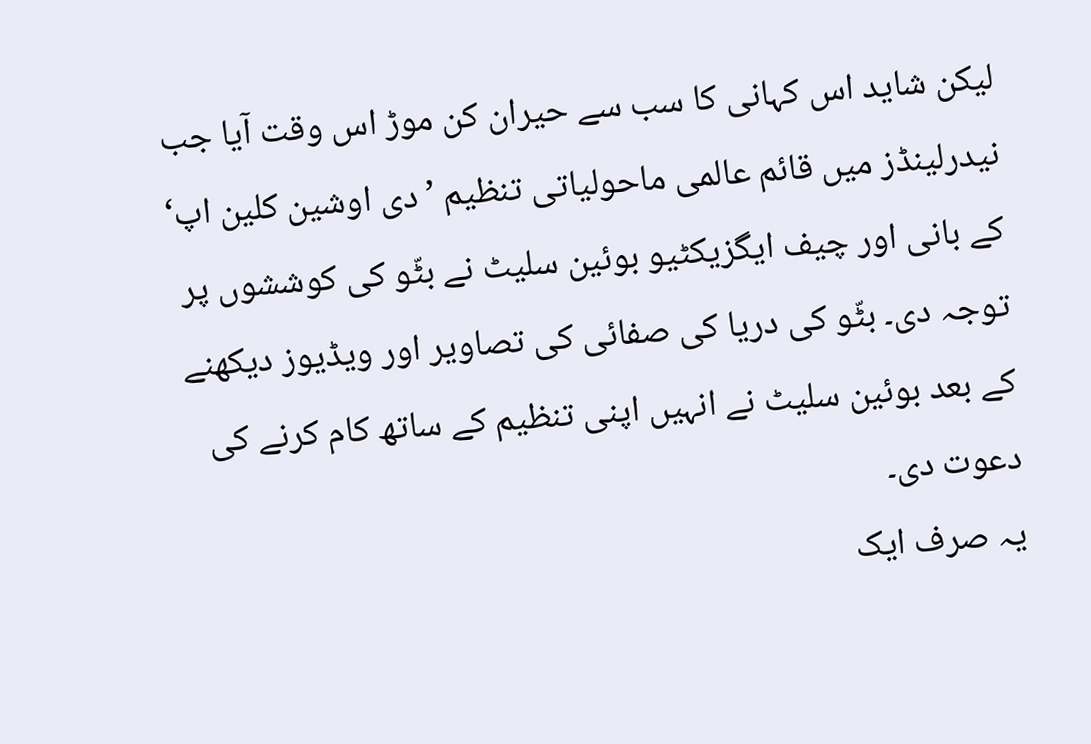لیکن شاید اس کہانی کا سب سے حیران کن موڑ اس وقت آیا جب نیدرلینڈز میں قائم عالمی ماحولیاتی تنظیم ’دی اوشین کلین اپ‘ کے بانی اور چیف ایگزیکٹیو بوئین سلیٹ نے بٹّو کی کوششوں پر توجہ دی۔ بٹّو کی دریا کی صفائی کی تصاویر اور ویڈیوز دیکھنے کے بعد بوئین سلیٹ نے انہیں اپنی تنظیم کے ساتھ کام کرنے کی دعوت دی۔
یہ صرف ایک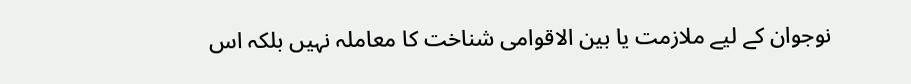نوجوان کے لیے ملازمت یا بین الاقوامی شناخت کا معاملہ نہیں بلکہ اس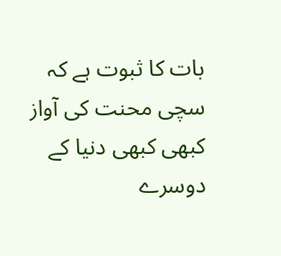بات کا ثبوت ہے کہ سچی محنت کی آواز کبھی کبھی دنیا کے دوسرے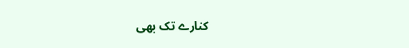کنارے تک بھی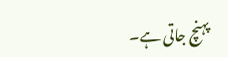پہنچ جاتی ہے۔